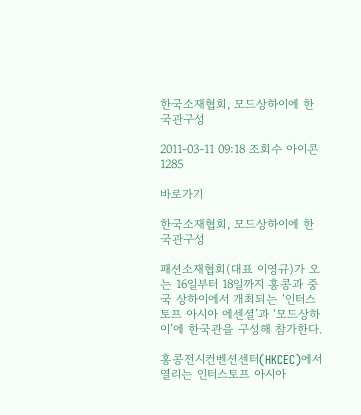한국소재협회, 모드상하이에 한국관구성

2011-03-11 09:18 조회수 아이콘 1285

바로가기

한국소재협회, 모드상하이에 한국관구성

패션소재협회(대표 이영규)가 오는 16일부터 18일까지 홍콩과 중국 상하이에서 개최되는 ‘인터스토프 아시아 에센셜’과 ‘모드상하이’에 한국관을 구성해 참가한다.

홍콩전시컨벤션센터(HKCEC)에서 열리는 인터스토프 아시아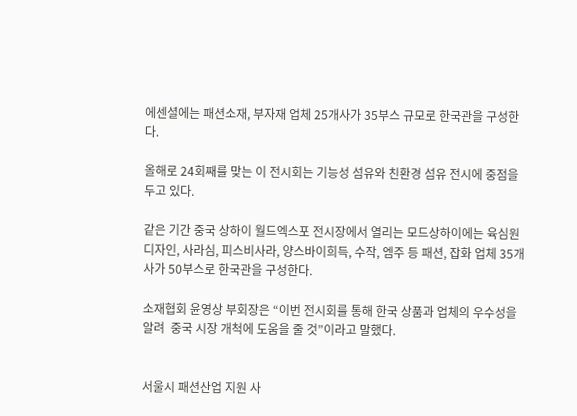에센셜에는 패션소재, 부자재 업체 25개사가 35부스 규모로 한국관을 구성한다.

올해로 24회째를 맞는 이 전시회는 기능성 섬유와 친환경 섬유 전시에 중점을 두고 있다.

같은 기간 중국 상하이 월드엑스포 전시장에서 열리는 모드상하이에는 육심원디자인, 사라심, 피스비사라, 양스바이희득, 수작, 엠주 등 패션, 잡화 업체 35개사가 50부스로 한국관을 구성한다.

소재협회 윤영상 부회장은 “이번 전시회를 통해 한국 상품과 업체의 우수성을 알려  중국 시장 개척에 도움을 줄 것”이라고 말했다.


서울시 패션산업 지원 사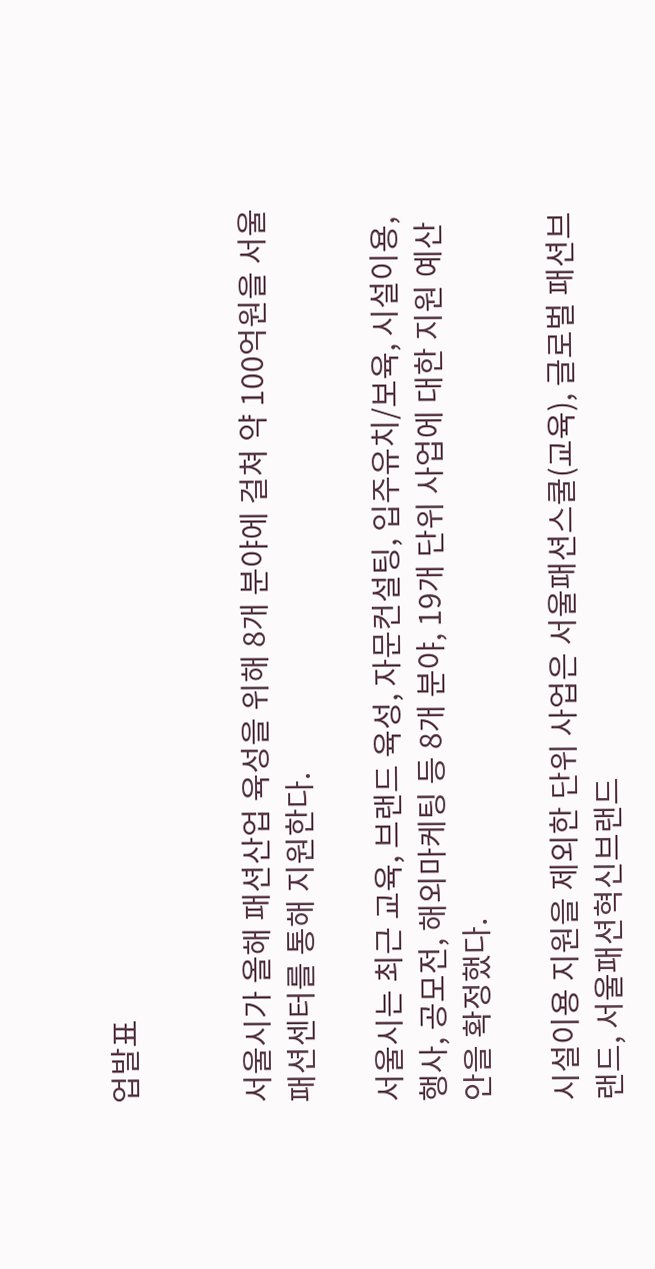업발표


서울시가 올해 패션산업 육성을 위해 8개 분야에 걸쳐 약 100억원을 서울패션센터를 통해 지원한다.

서울시는 최근 교육, 브랜드 육성, 자문컨설팅, 입주유치/보육, 시설이용, 행사, 공모전, 해외마케팅 등 8개 분야, 19개 단위 사업에 대한 지원 예산안을 확정했다.

시설이용 지원을 제외한 단위 사업은 서울패션스쿨(교육), 글로벌 패션브랜드, 서울패션혁신브랜드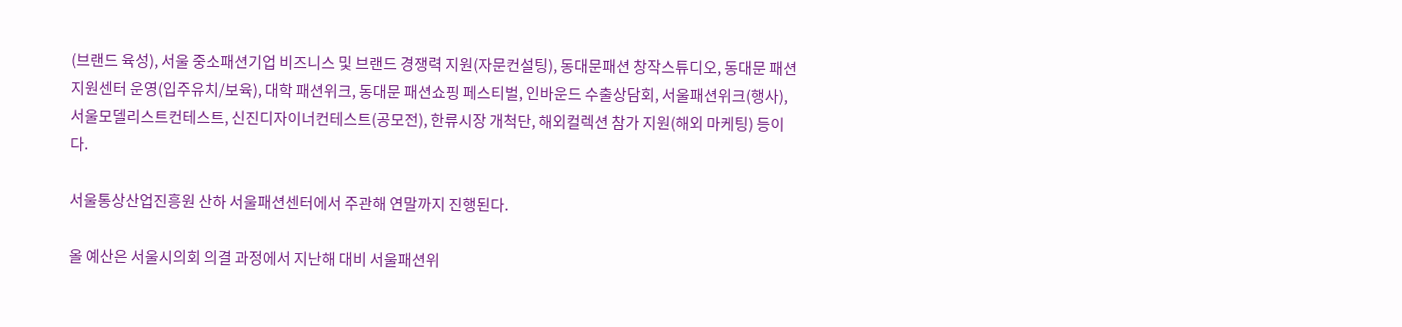(브랜드 육성), 서울 중소패션기업 비즈니스 및 브랜드 경쟁력 지원(자문컨설팅), 동대문패션 창작스튜디오, 동대문 패션 지원센터 운영(입주유치/보육), 대학 패션위크, 동대문 패션쇼핑 페스티벌, 인바운드 수출상담회, 서울패션위크(행사), 서울모델리스트컨테스트, 신진디자이너컨테스트(공모전), 한류시장 개척단, 해외컬렉션 참가 지원(해외 마케팅) 등이다.

서울통상산업진흥원 산하 서울패션센터에서 주관해 연말까지 진행된다.

올 예산은 서울시의회 의결 과정에서 지난해 대비 서울패션위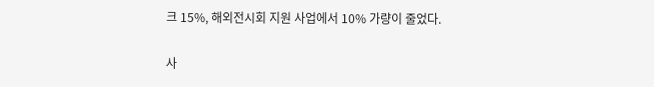크 15%, 해외전시회 지원 사업에서 10% 가량이 줄었다.

사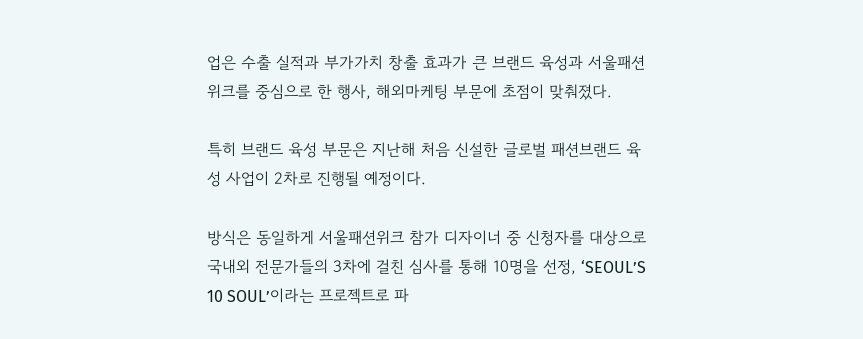업은 수출 실적과 부가가치 창출 효과가 큰 브랜드 육성과 서울패션위크를 중심으로 한 행사, 해외마케팅 부문에 초점이 맞춰졌다.

특히 브랜드 육성 부문은 지난해 처음 신설한 글로벌 패션브랜드 육성 사업이 2차로 진행될 예정이다.

방식은 동일하게 서울패션위크 참가 디자이너 중 신청자를 대상으로 국내외 전문가들의 3차에 걸친 심사를 통해 10명을 선정, ‘SEOUL’S 10 SOUL’이라는 프로젝트로 파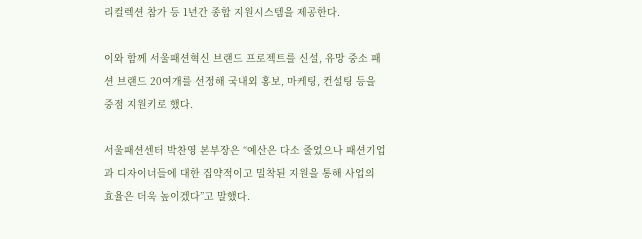리컬렉션 참가 등 1년간 종합 지원시스템을 제공한다.

이와 함께 서울패션혁신 브랜드 프로젝트를 신설, 유망 중소 패션 브랜드 20여개를 선정해 국내외 홍보, 마케팅, 컨설팅 등을 중점 지원키로 했다.

서울패션센터 박찬영 본부장은 “예산은 다소 줄었으나 패션기업과 디자이너들에 대한 집약적이고 밀착된 지원을 통해 사업의 효율은 더욱 높이겠다”고 말했다.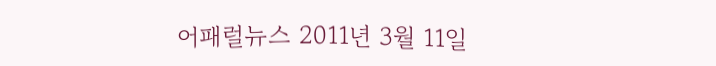어패럴뉴스 2011년 3월 11일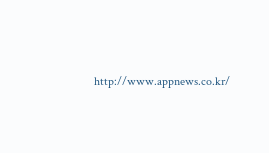http://www.appnews.co.kr/